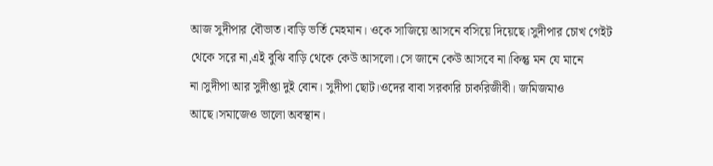আজ সুদীপার বৌভাত।বাড়ি ভর্তি মেহমান। ওকে সাজিয়ে আসনে বসিয়ে দিয়েছে।সুদীপার চোখ গেইট থেকে সরে না,এই বুঝি বাড়ি থেকে কেউ আসলো।সে জানে কেউ আসবে না।কিন্তু মন যে মানে না।সুদীপা আর সুদীপ্তা দুই বোন। সুদীপা ছোট।ওদের বাবা সরকারি চাকরিজীবী। জমিজমাও আছে।সমাজেও ভালো অবস্থান।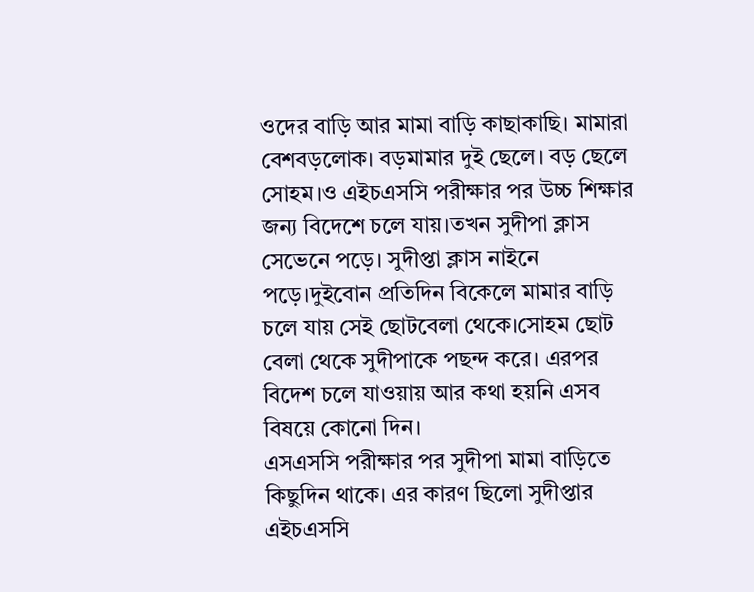ওদের বাড়ি আর মামা বাড়ি কাছাকাছি। মামারা বেশবড়লোক। বড়মামার দুই ছেলে। বড় ছেলে সোহম।ও এইচএসসি পরীক্ষার পর উচ্চ শিক্ষার জন্য বিদেশে চলে যায়।তখন সুদীপা ক্লাস সেভেনে পড়ে। সুদীপ্তা ক্লাস নাইনে পড়ে।দুইবোন প্রতিদিন বিকেলে মামার বাড়ি চলে যায় সেই ছোটবেলা থেকে।সোহম ছোট বেলা থেকে সুদীপাকে পছন্দ করে। এরপর বিদেশ চলে যাওয়ায় আর কথা হয়নি এসব বিষয়ে কোনো দিন।
এসএসসি পরীক্ষার পর সুদীপা মামা বাড়িতে কিছুদিন থাকে। এর কারণ ছিলো সুদীপ্তার এইচএসসি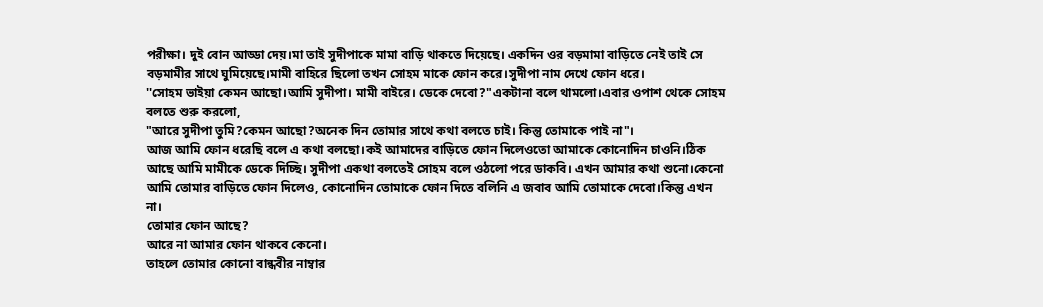পরীক্ষা। দুই বোন আড্ডা দেয়।মা তাই সুদীপাকে মামা বাড়ি থাকতে দিয়েছে। একদিন ওর বড়মামা বাড়িতে নেই তাই সে বড়মামীর সাথে ঘুমিয়েছে।মামী বাহিরে ছিলো তখন সোহম মাকে ফোন করে।সুদীপা নাম দেখে ফোন ধরে।
''সোহম ভাইয়া কেমন আছো।আমি সুদীপা। মামী বাইরে। ডেকে দেবো?"একটানা বলে থামলো।এবার ওপাশ থেকে সোহম বলতে শুরু করলো,
"আরে সুদীপা তুমি?কেমন আছো?অনেক দিন তোমার সাথে কথা বলতে চাই। কিন্তু তোমাকে পাই না"।
আজ আমি ফোন ধরেছি বলে এ কথা বলছো।কই আমাদের বাড়িতে ফোন দিলেওতো আমাকে কোনোদিন চাওনি।ঠিক আছে আমি মামীকে ডেকে দিচ্ছি। সুদীপা একথা বলতেই সোহম বলে ওঠলো পরে ডাকবি। এখন আমার কথা শুনো।কেনো আমি তোমার বাড়িতে ফোন দিলেও, কোনোদিন তোমাকে ফোন দিতে বলিনি এ জবাব আমি তোমাকে দেবো।কিন্তু এখন না।
তোমার ফোন আছে?
আরে না আমার ফোন থাকবে কেনো।
তাহলে তোমার কোনো বান্ধবীর নাম্বার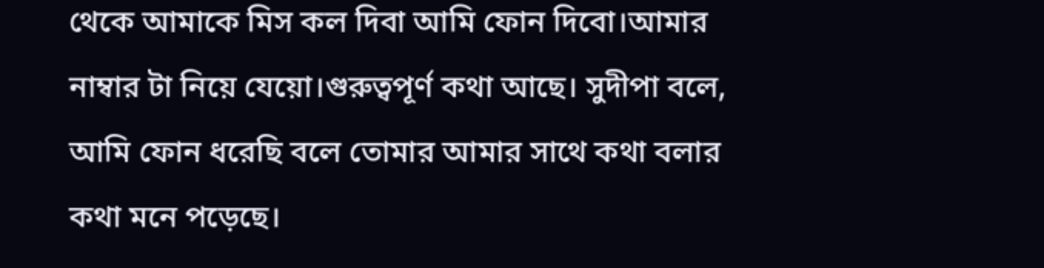থেকে আমাকে মিস কল দিবা আমি ফোন দিবো।আমার নাম্বার টা নিয়ে যেয়ো।গুরুত্বপূর্ণ কথা আছে। সুদীপা বলে, আমি ফোন ধরেছি বলে তোমার আমার সাথে কথা বলার কথা মনে পড়েছে।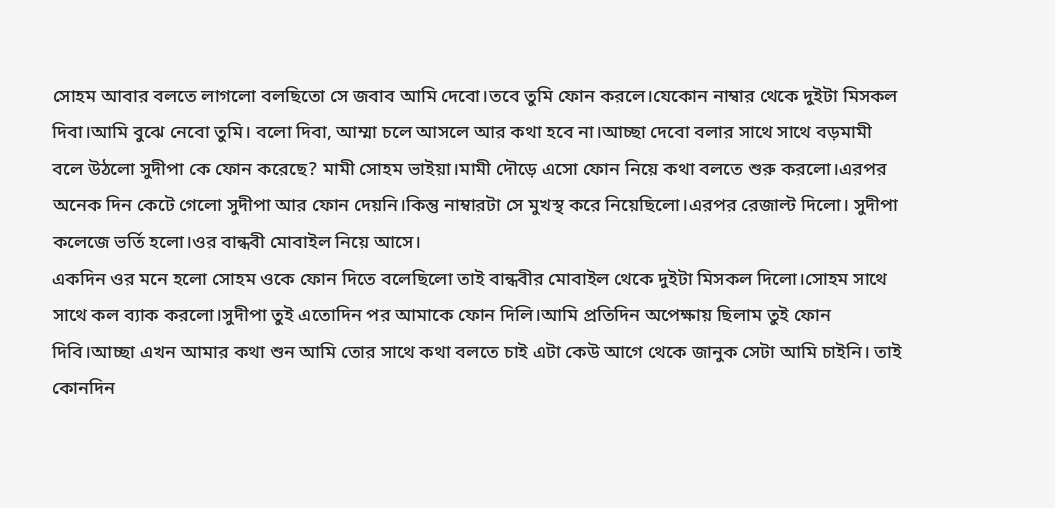সোহম আবার বলতে লাগলো বলছিতো সে জবাব আমি দেবো।তবে তুমি ফোন করলে।যেকোন নাম্বার থেকে দুইটা মিসকল দিবা।আমি বুঝে নেবো তুমি। বলো দিবা, আম্মা চলে আসলে আর কথা হবে না।আচ্ছা দেবো বলার সাথে সাথে বড়মামী বলে উঠলো সুদীপা কে ফোন করেছে? মামী সোহম ভাইয়া।মামী দৌড়ে এসো ফোন নিয়ে কথা বলতে শুরু করলো।এরপর অনেক দিন কেটে গেলো সুদীপা আর ফোন দেয়নি।কিন্তু নাম্বারটা সে মুখস্থ করে নিয়েছিলো।এরপর রেজাল্ট দিলো। সুদীপা কলেজে ভর্তি হলো।ওর বান্ধবী মোবাইল নিয়ে আসে।
একদিন ওর মনে হলো সোহম ওকে ফোন দিতে বলেছিলো তাই বান্ধবীর মোবাইল থেকে দুইটা মিসকল দিলো।সোহম সাথে সাথে কল ব্যাক করলো।সুদীপা তুই এতোদিন পর আমাকে ফোন দিলি।আমি প্রতিদিন অপেক্ষায় ছিলাম তুই ফোন দিবি।আচ্ছা এখন আমার কথা শুন আমি তোর সাথে কথা বলতে চাই এটা কেউ আগে থেকে জানুক সেটা আমি চাইনি। তাই কোনদিন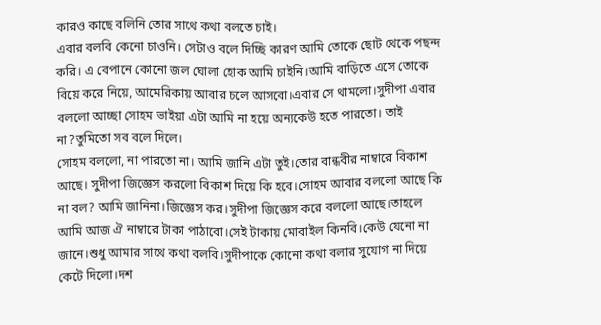কারও কাছে বলিনি তোর সাথে কথা বলতে চাই।
এবার বলবি কেনো চাওনি। সেটাও বলে দিচ্ছি কারণ আমি তোকে ছোট থেকে পছন্দ করি। এ বেপানে কোনো জল ঘোলা হোক আমি চাইনি।আমি বাড়িতে এসে তোকে বিয়ে করে নিয়ে, আমেরিকায় আবার চলে আসবো।এবার সে থামলো।সুদীপা এবার বললো আচ্ছা সোহম ভাইয়া এটা আমি না হয়ে অন্যকেউ হতে পারতো। তাই না?তুমিতো সব বলে দিলে।
সোহম বললো, না পারতো না। আমি জানি এটা তুই।তোর বান্ধবীর নাম্বারে বিকাশ আছে। সুদীপা জিজ্ঞেস করলো বিকাশ দিয়ে কি হবে।সোহম আবার বললো আছে কি না বল? আমি জানিনা।জিজ্ঞেস কর।সুদীপা জিজ্ঞেস করে বললো আছে।তাহলে আমি আজ ঐ নাম্বারে টাকা পাঠাবো।সেই টাকায় মোবাইল কিনবি।কেউ যেনো না জানে।শুধু আমার সাথে কথা বলবি।সুদীপাকে কোনো কথা বলার সুযোগ না দিয়ে কেটে দিলো।দশ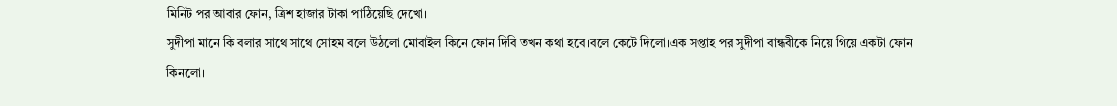মিনিট পর আবার ফোন, ত্রিশ হাজার টাকা পাঠিয়েছি দেখো।
সুদীপা মানে কি বলার সাথে সাথে সোহম বলে উঠলো মোবাইল কিনে ফোন দিবি তখন কথা হবে।বলে কেটে দিলো।এক সপ্তাহ পর সুদীপা বান্ধবীকে নিয়ে গিয়ে একটা ফোন কিনলো।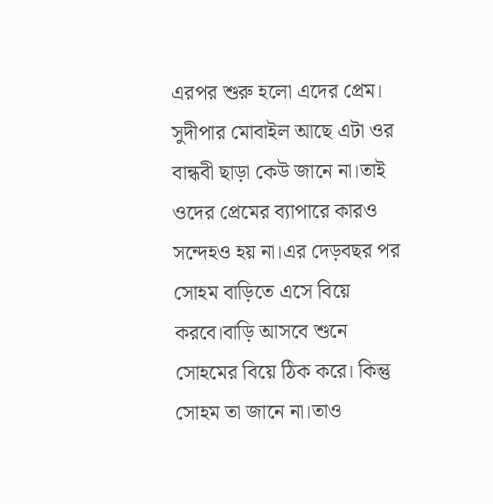এরপর শুরু হলো এদের প্রেম। সুদীপার মোবাইল আছে এটা ওর বান্ধবী ছাড়া কেউ জানে না।তাই ওদের প্রেমের ব্যাপারে কারও সন্দেহও হয় না।এর দেড়বছর পর সোহম বাড়িতে এসে বিয়ে করবে।বাড়ি আসবে শুনে সোহমের বিয়ে ঠিক করে। কিন্তু সোহম তা জানে না।তাও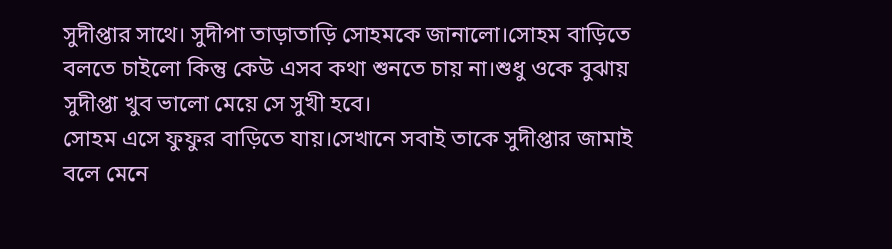সুদীপ্তার সাথে। সুদীপা তাড়াতাড়ি সোহমকে জানালো।সোহম বাড়িতে বলতে চাইলো কিন্তু কেউ এসব কথা শুনতে চায় না।শুধু ওকে বুঝায় সুদীপ্তা খুব ভালো মেয়ে সে সুখী হবে।
সোহম এসে ফুফুর বাড়িতে যায়।সেখানে সবাই তাকে সুদীপ্তার জামাই বলে মেনে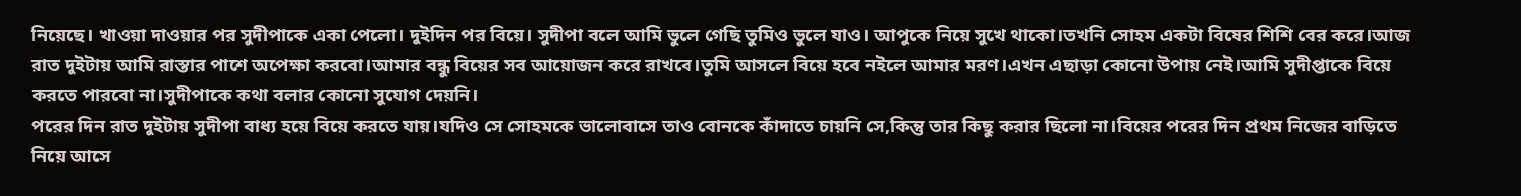নিয়েছে। খাওয়া দাওয়ার পর সুদীপাকে একা পেলো। দুইদিন পর বিয়ে। সুদীপা বলে আমি ভুলে গেছি তুমিও ভুলে যাও। আপুকে নিয়ে সুখে থাকো।তখনি সোহম একটা বিষের শিশি বের করে।আজ রাত দুইটায় আমি রাস্তার পাশে অপেক্ষা করবো।আমার বন্ধু বিয়ের সব আয়োজন করে রাখবে।তুমি আসলে বিয়ে হবে নইলে আমার মরণ।এখন এছাড়া কোনো উপায় নেই।আমি সুদীপ্তাকে বিয়ে করতে পারবো না।সুদীপাকে কথা বলার কোনো সুযোগ দেয়নি।
পরের দিন রাত দুইটায় সুদীপা বাধ্য হয়ে বিয়ে করতে যায়।যদিও সে সোহমকে ভালোবাসে তাও বোনকে কাঁদাতে চায়নি সে,কিন্তু তার কিছু করার ছিলো না।বিয়ের পরের দিন প্রথম নিজের বাড়িতে নিয়ে আসে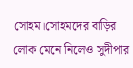সোহম।সোহমদের বাড়ির লোক মেনে নিলেও সুদীপার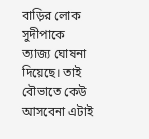বাড়ির লোক সুদীপাকে ত্যাজ্য ঘোষনা দিয়েছে। তাই বৌভাতে কেউ আসবেনা এটাই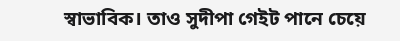স্বাভাবিক। তাও সুদীপা গেইট পানে চেয়ে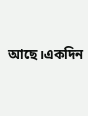আছে।একদিন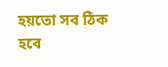হয়তো সব ঠিক হবে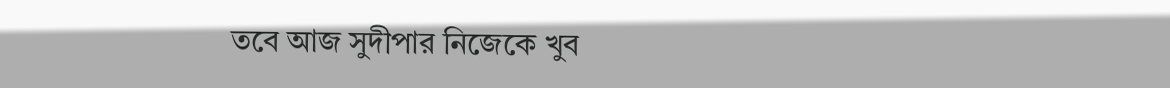তবে আজ সুদীপার নিজেকে খুব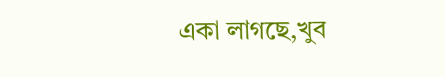একা লাগছে,খুব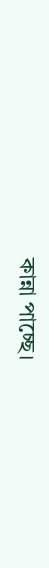কান্না পাচ্ছে।